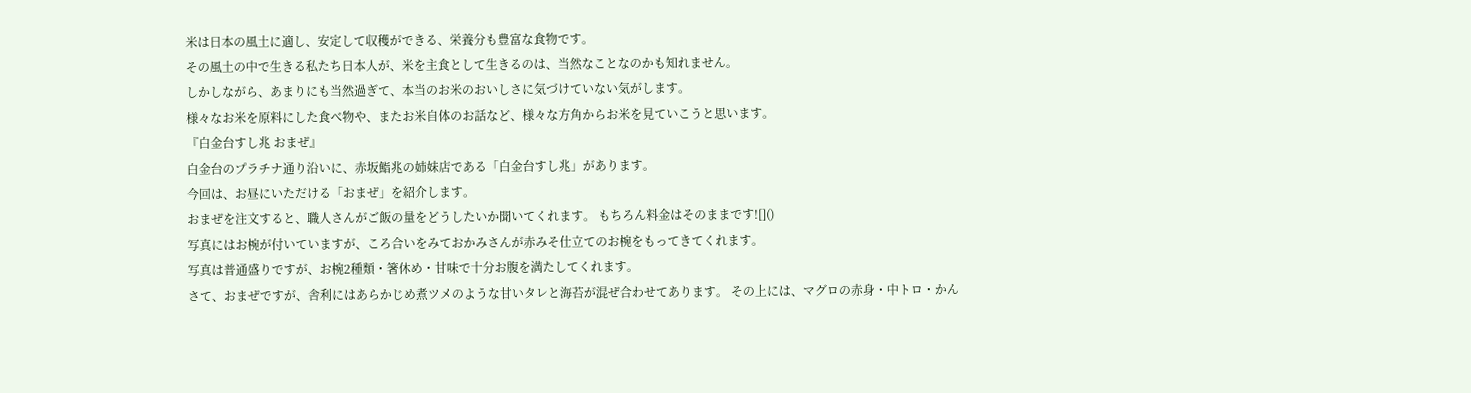米は日本の風土に適し、安定して収穫ができる、栄養分も豊富な食物です。
その風土の中で生きる私たち日本人が、米を主食として生きるのは、当然なことなのかも知れません。
しかしながら、あまりにも当然過ぎて、本当のお米のおいしさに気づけていない気がします。
様々なお米を原料にした食べ物や、またお米自体のお話など、様々な方角からお米を見ていこうと思います。
『白金台すし兆 おまぜ』
白金台のプラチナ通り沿いに、赤坂鮨兆の姉妹店である「白金台すし兆」があります。
今回は、お昼にいただける「おまぜ」を紹介します。
おまぜを注文すると、職人さんがご飯の量をどうしたいか聞いてくれます。 もちろん料金はそのままです![]()
写真にはお椀が付いていますが、ころ合いをみておかみさんが赤みそ仕立てのお椀をもってきてくれます。
写真は普通盛りですが、お椀2種類・箸休め・甘味で十分お腹を満たしてくれます。
さて、おまぜですが、舎利にはあらかじめ煮ツメのような甘いタレと海苔が混ぜ合わせてあります。 その上には、マグロの赤身・中トロ・かん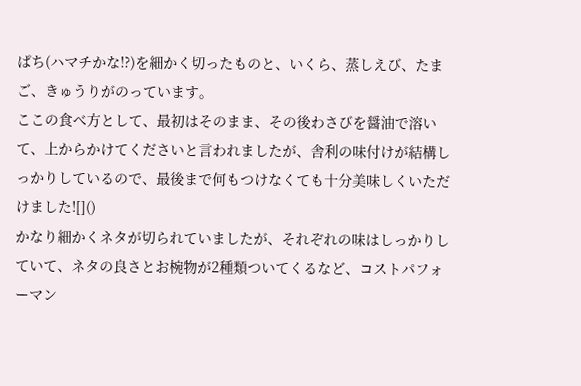ぱち(ハマチかな!?)を細かく切ったものと、いくら、蒸しえび、たまご、きゅうりがのっています。
ここの食べ方として、最初はそのまま、その後わさびを醤油で溶いて、上からかけてくださいと言われましたが、舎利の味付けが結構しっかりしているので、最後まで何もつけなくても十分美味しくいただけました![]()
かなり細かくネタが切られていましたが、それぞれの味はしっかりしていて、ネタの良さとお椀物が2種類ついてくるなど、コストパフォーマン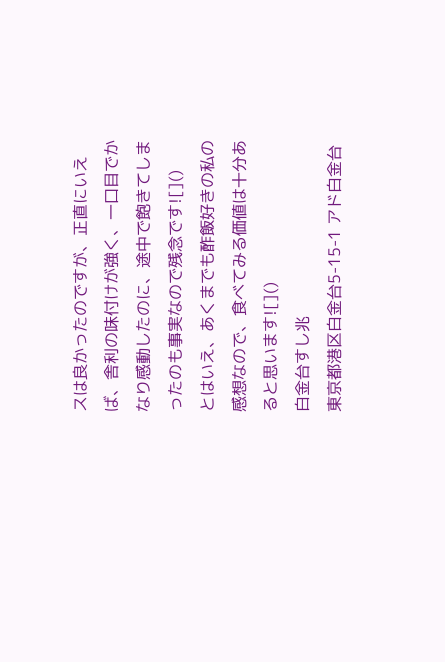スは良かったのですが、正直にいえば、舎利の味付けが強く、一口目でかなり感動したのに、途中で飽きてしまったのも事実なので残念です![]()
とはいえ、あくまでも酢飯好きの私の感想なので、食べてみる価値は十分あると思います![]()
白金台すし兆
東京都港区白金台5-15-1 アド白金台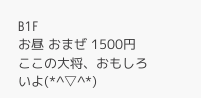B1F
お昼 おまぜ 1500円
ここの大将、おもしろいよ(*^▽^*)